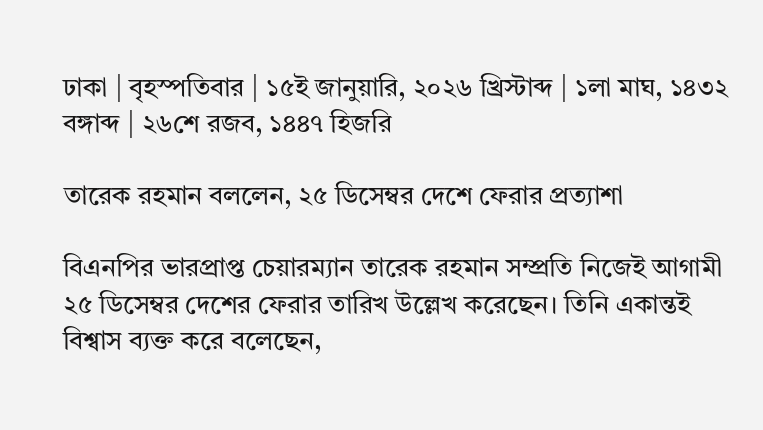ঢাকা | বৃহস্পতিবার | ১৫ই জানুয়ারি, ২০২৬ খ্রিস্টাব্দ | ১লা মাঘ, ১৪৩২ বঙ্গাব্দ | ২৬শে রজব, ১৪৪৭ হিজরি

তারেক রহমান বললেন, ২৫ ডিসেম্বর দেশে ফেরার প্রত্যাশা

বিএনপির ভারপ্রাপ্ত চেয়ারম্যান তারেক রহমান সম্প্রতি নিজেই আগামী ২৫ ডিসেম্বর দেশের ফেরার তারিখ উল্লেখ করেছেন। তিনি একান্তই বিশ্বাস ব্যক্ত করে বলেছেন,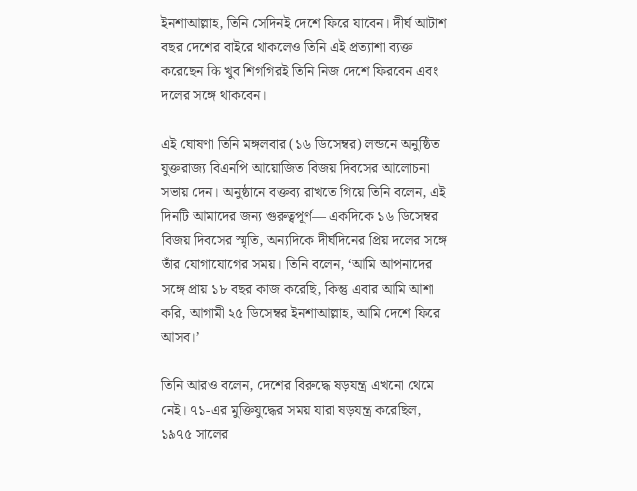ইনশাআল্লাহ, তিনি সেদিনই দেশে ফিরে যাবেন। দীর্ঘ আটাশ বছর দেশের বাইরে থাকলেও তিনি এই প্রত্যাশা ব্যক্ত করেছেন कि খুব শিগগিরই তিনি নিজ দেশে ফিরবেন এবং দলের সঙ্গে থাকবেন।

এই ঘোষণা তিনি মঙ্গলবার (১৬ ডিসেম্বর) লন্ডনে অনুষ্ঠিত যুক্তরাজ্য বিএনপি আয়োজিত বিজয় দিবসের আলোচনা সভায় দেন। অনুষ্ঠানে বক্তব্য রাখতে গিয়ে তিনি বলেন, এই দিনটি আমাদের জন্য গুরুত্বপূর্ণ— একদিকে ১৬ ডিসেম্বর বিজয় দিবসের স্মৃতি, অন্যদিকে দীর্ঘদিনের প্রিয় দলের সঙ্গে তাঁর যোগাযোগের সময়। তিনি বলেন, ‘আমি আপনাদের সঙ্গে প্রায় ১৮ বছর কাজ করেছি, কিন্তু এবার আমি আশা করি, আগামী ২৫ ডিসেম্বর ইনশাআল্লাহ, আমি দেশে ফিরে আসব।’

তিনি আরও বলেন, দেশের বিরুদ্ধে ষড়যন্ত্র এখনো থেমে নেই। ৭১-এর মুক্তিযুদ্ধের সময় যারা ষড়যন্ত্র করেছিল, ১৯৭৫ সালের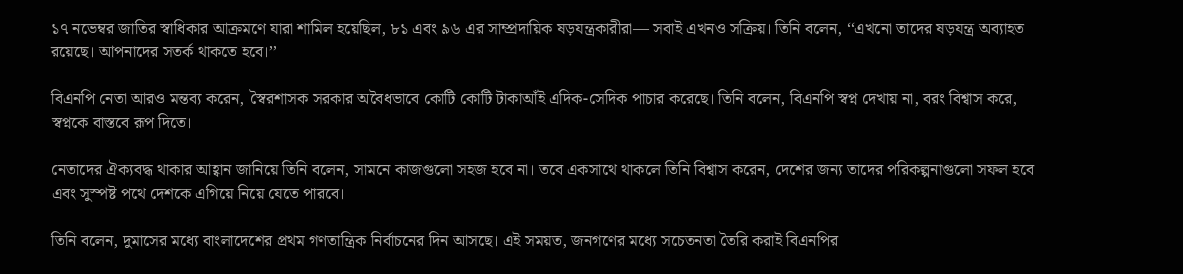১৭ নভেম্বর জাতির স্বাধিকার আক্রমণে যারা শামিল হয়েছিল, ৮১ এবং ৯৬ এর সাম্প্রদায়িক ষড়যন্ত্রকারীরা— সবাই এখনও সক্রিয়। তিনি বলেন, ‘‘এখনো তাদের ষড়যন্ত্র অব্যাহত রয়েছে। আপনাদের সতর্ক থাকতে হবে।’’

বিএনপি নেতা আরও মন্তব্য করেন, স্বৈরশাসক সরকার অবৈধভাবে কোটি কোটি টাকাআঁই এদিক-সেদিক পাচার করেছে। তিনি বলেন, বিএনপি স্বপ্ন দেখায় না, বরং বিশ্বাস করে, স্বপ্নকে বাস্তবে রূপ দিতে।

নেতাদের ঐক্যবদ্ধ থাকার আহ্বান জানিয়ে তিনি বলেন, সামনে কাজগুলো সহজ হবে না। তবে একসাথে থাকলে তিনি বিশ্বাস করেন, দেশের জন্য তাদের পরিকল্পনাগুলো সফল হবে এবং সুস্পষ্ট পথে দেশকে এগিয়ে নিয়ে যেতে পারবে।

তিনি বলেন, দুমাসের মধ্যে বাংলাদেশের প্রথম গণতান্ত্রিক নির্বাচনের দিন আসছে। এই সময়ত, জনগণের মধ্যে সচেতনতা তৈরি করাই বিএনপির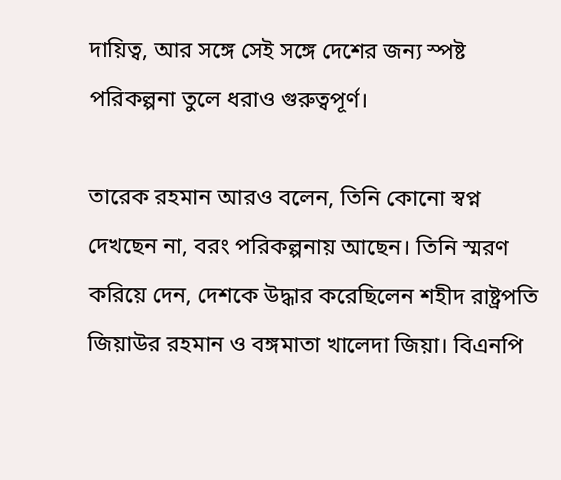দায়িত্ব, আর সঙ্গে সেই সঙ্গে দেশের জন্য স্পষ্ট পরিকল্পনা তুলে ধরাও গুরুত্বপূর্ণ।

তারেক রহমান আরও বলেন, তিনি কোনো স্বপ্ন দেখছেন না, বরং পরিকল্পনায় আছেন। তিনি স্মরণ করিয়ে দেন, দেশকে উদ্ধার করেছিলেন শহীদ রাষ্ট্রপতি জিয়াউর রহমান ও বঙ্গমাতা খালেদা জিয়া। বিএনপি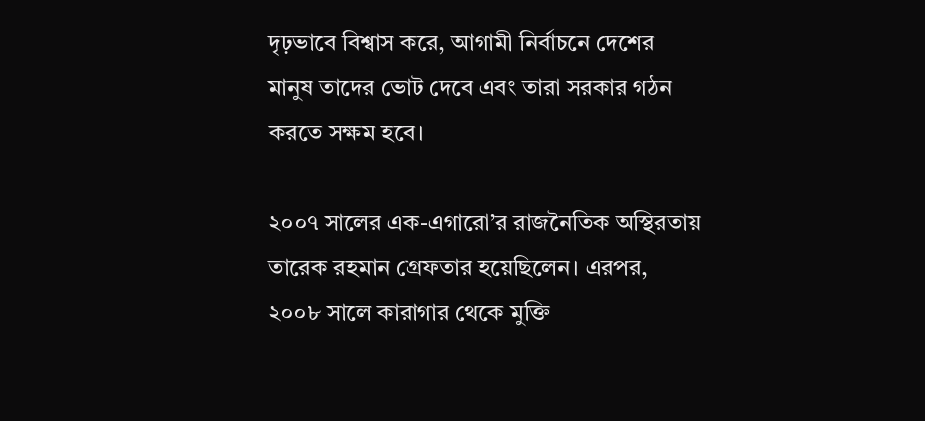দৃঢ়ভাবে বিশ্বাস করে, আগামী নির্বাচনে দেশের মানুষ তাদের ভোট দেবে এবং তারা সরকার গঠন করতে সক্ষম হবে।

২০০৭ সালের এক-এগারো’র রাজনৈতিক অস্থিরতায় তারেক রহমান গ্রেফতার হয়েছিলেন। এরপর, ২০০৮ সালে কারাগার থেকে মুক্তি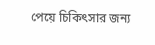পেয়ে চিকিৎসার জন্য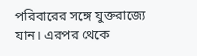পরিবারের সঙ্গে যুক্তরাজ্যে যান। এরপর থেকে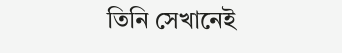তিনি সেখানেই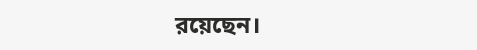রয়েছেন।